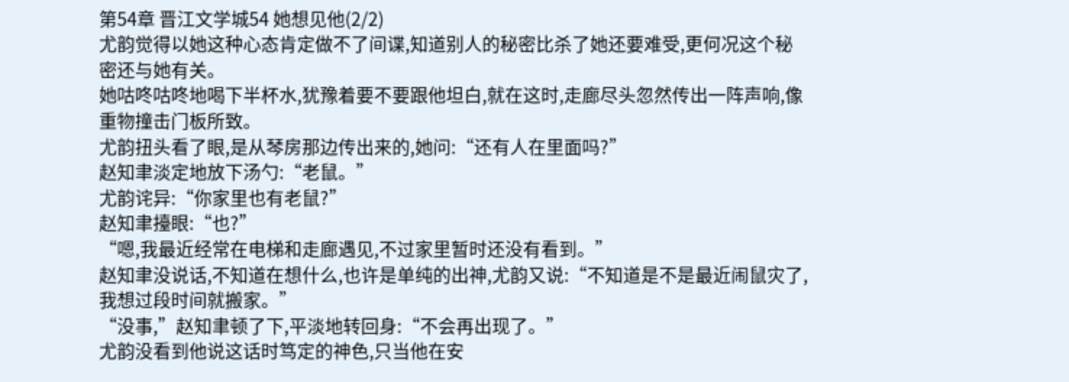第54章 晋江文学城54 她想见他(2/2)
尤韵觉得以她这种心态肯定做不了间谍,知道别人的秘密比杀了她还要难受,更何况这个秘密还与她有关。
她咕咚咕咚地喝下半杯水,犹豫着要不要跟他坦白,就在这时,走廊尽头忽然传出一阵声响,像重物撞击门板所致。
尤韵扭头看了眼,是从琴房那边传出来的,她问:“还有人在里面吗?”
赵知聿淡定地放下汤勺:“老鼠。”
尤韵诧异:“你家里也有老鼠?”
赵知聿擡眼:“也?”
“嗯,我最近经常在电梯和走廊遇见,不过家里暂时还没有看到。”
赵知聿没说话,不知道在想什么,也许是单纯的出神,尤韵又说:“不知道是不是最近闹鼠灾了,我想过段时间就搬家。”
“没事,”赵知聿顿了下,平淡地转回身:“不会再出现了。”
尤韵没看到他说这话时笃定的神色,只当他在安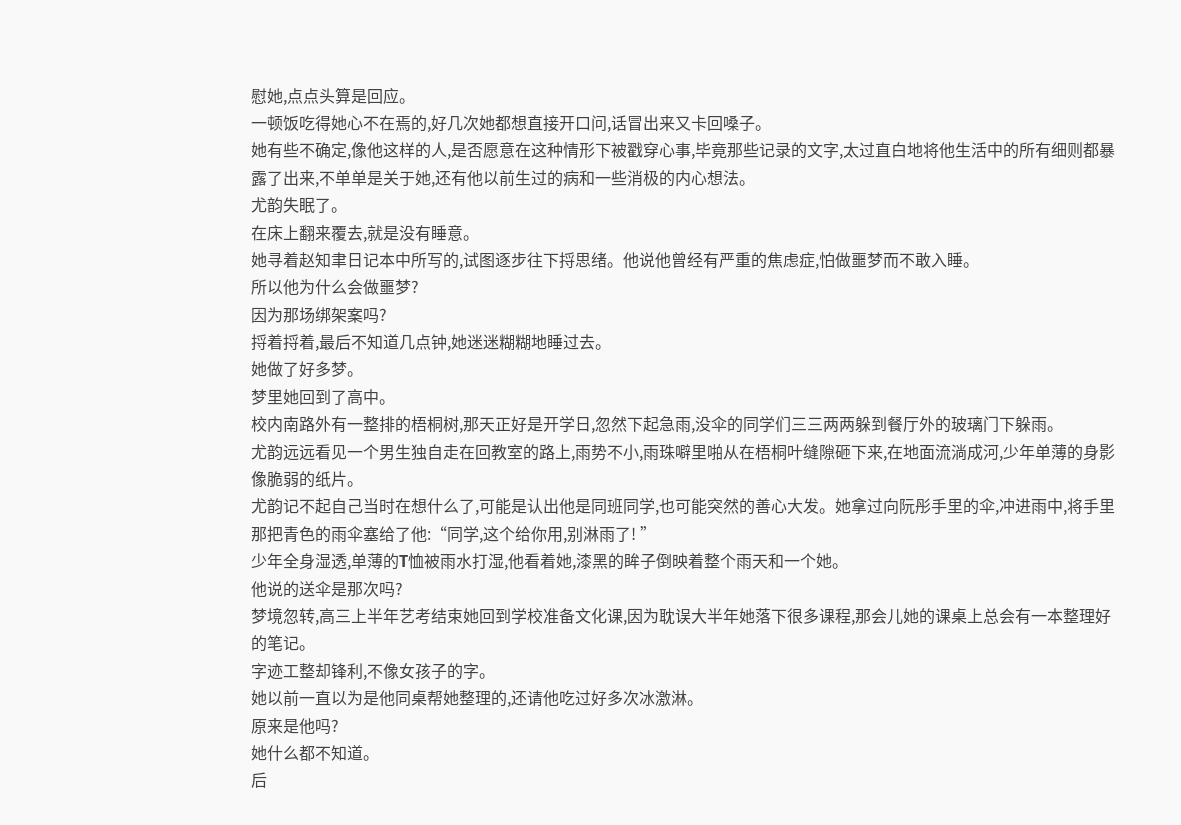慰她,点点头算是回应。
一顿饭吃得她心不在焉的,好几次她都想直接开口问,话冒出来又卡回嗓子。
她有些不确定,像他这样的人,是否愿意在这种情形下被戳穿心事,毕竟那些记录的文字,太过直白地将他生活中的所有细则都暴露了出来,不单单是关于她,还有他以前生过的病和一些消极的内心想法。
尤韵失眠了。
在床上翻来覆去,就是没有睡意。
她寻着赵知聿日记本中所写的,试图逐步往下捋思绪。他说他曾经有严重的焦虑症,怕做噩梦而不敢入睡。
所以他为什么会做噩梦?
因为那场绑架案吗?
捋着捋着,最后不知道几点钟,她迷迷糊糊地睡过去。
她做了好多梦。
梦里她回到了高中。
校内南路外有一整排的梧桐树,那天正好是开学日,忽然下起急雨,没伞的同学们三三两两躲到餐厅外的玻璃门下躲雨。
尤韵远远看见一个男生独自走在回教室的路上,雨势不小,雨珠噼里啪从在梧桐叶缝隙砸下来,在地面流淌成河,少年单薄的身影像脆弱的纸片。
尤韵记不起自己当时在想什么了,可能是认出他是同班同学,也可能突然的善心大发。她拿过向阮彤手里的伞,冲进雨中,将手里那把青色的雨伞塞给了他:“同学,这个给你用,别淋雨了! ”
少年全身湿透,单薄的T恤被雨水打湿,他看着她,漆黑的眸子倒映着整个雨天和一个她。
他说的送伞是那次吗?
梦境忽转,高三上半年艺考结束她回到学校准备文化课,因为耽误大半年她落下很多课程,那会儿她的课桌上总会有一本整理好的笔记。
字迹工整却锋利,不像女孩子的字。
她以前一直以为是他同桌帮她整理的,还请他吃过好多次冰激淋。
原来是他吗?
她什么都不知道。
后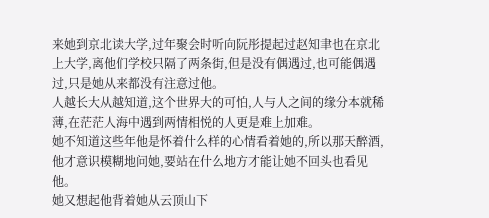来她到京北读大学,过年聚会时听向阮彤提起过赵知聿也在京北上大学,离他们学校只隔了两条街,但是没有偶遇过,也可能偶遇过,只是她从来都没有注意过他。
人越长大从越知道,这个世界大的可怕,人与人之间的缘分本就稀薄,在茫茫人海中遇到两情相悦的人更是难上加难。
她不知道这些年他是怀着什么样的心情看着她的,所以那天醉酒,他才意识模糊地问她,要站在什么地方才能让她不回头也看见他。
她又想起他背着她从云顶山下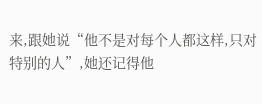来,跟她说“他不是对每个人都这样,只对特别的人”,她还记得他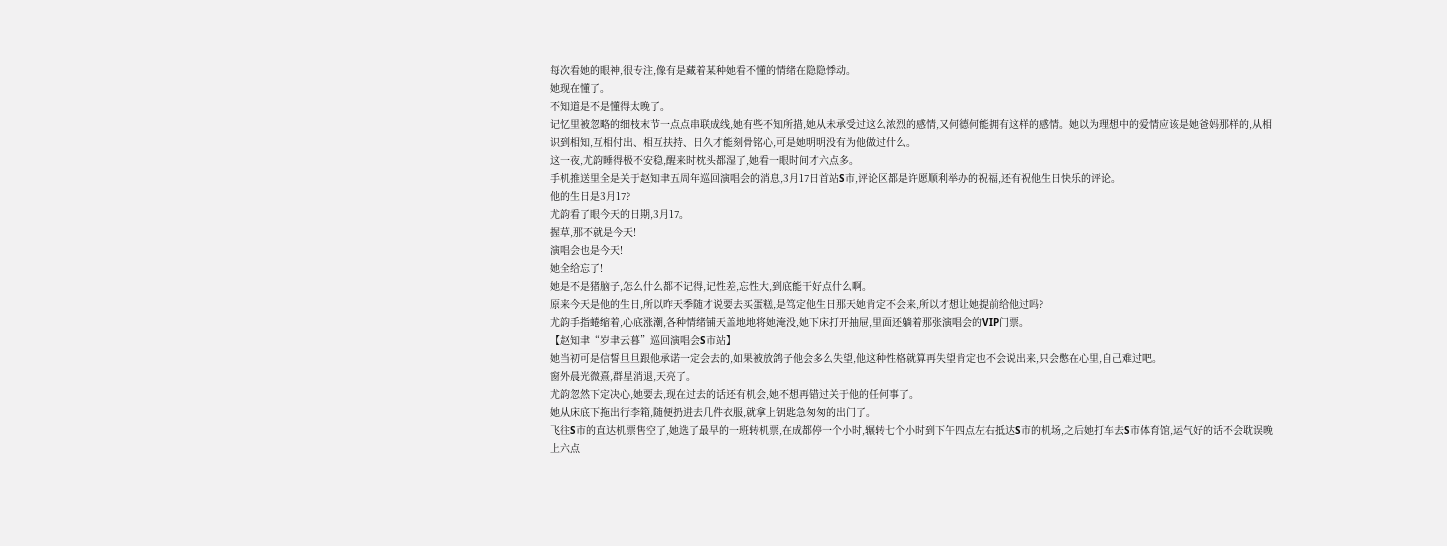每次看她的眼神,很专注,像有是藏着某种她看不懂的情绪在隐隐悸动。
她现在懂了。
不知道是不是懂得太晚了。
记忆里被忽略的细枝末节一点点串联成线,她有些不知所措,她从未承受过这么浓烈的感情,又何德何能拥有这样的感情。她以为理想中的爱情应该是她爸妈那样的,从相识到相知,互相付出、相互扶持、日久才能刻骨铭心,可是她明明没有为他做过什么。
这一夜,尤韵睡得极不安稳,醒来时枕头都湿了,她看一眼时间才六点多。
手机推送里全是关于赵知聿五周年巡回演唱会的消息,3月17日首站S市,评论区都是许愿顺利举办的祝福,还有祝他生日快乐的评论。
他的生日是3月17?
尤韵看了眼今天的日期,3月17。
握草,那不就是今天!
演唱会也是今天!
她全给忘了!
她是不是猪脑子,怎么什么都不记得,记性差,忘性大,到底能干好点什么啊。
原来今天是他的生日,所以昨天季随才说要去买蛋糕,是笃定他生日那天她肯定不会来,所以才想让她提前给他过吗?
尤韵手指蜷缩着,心底涨潮,各种情绪铺天盖地地将她淹没,她下床打开抽屉,里面还躺着那张演唱会的VIP门票。
【赵知聿“岁聿云暮”巡回演唱会S市站】
她当初可是信誓旦旦跟他承诺一定会去的,如果被放鸽子他会多么失望,他这种性格就算再失望肯定也不会说出来,只会憋在心里,自己难过吧。
窗外晨光微熹,群星消退,天亮了。
尤韵忽然下定决心,她要去,现在过去的话还有机会,她不想再错过关于他的任何事了。
她从床底下拖出行李箱,随便扔进去几件衣服,就拿上钥匙急匆匆的出门了。
飞往S市的直达机票售空了,她选了最早的一班转机票,在成都停一个小时,辗转七个小时到下午四点左右抵达S市的机场,之后她打车去S市体育馆,运气好的话不会耽误晚上六点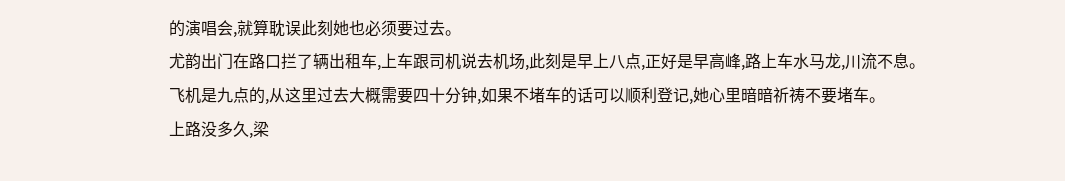的演唱会,就算耽误此刻她也必须要过去。
尤韵出门在路口拦了辆出租车,上车跟司机说去机场,此刻是早上八点,正好是早高峰,路上车水马龙,川流不息。
飞机是九点的,从这里过去大概需要四十分钟,如果不堵车的话可以顺利登记,她心里暗暗祈祷不要堵车。
上路没多久,梁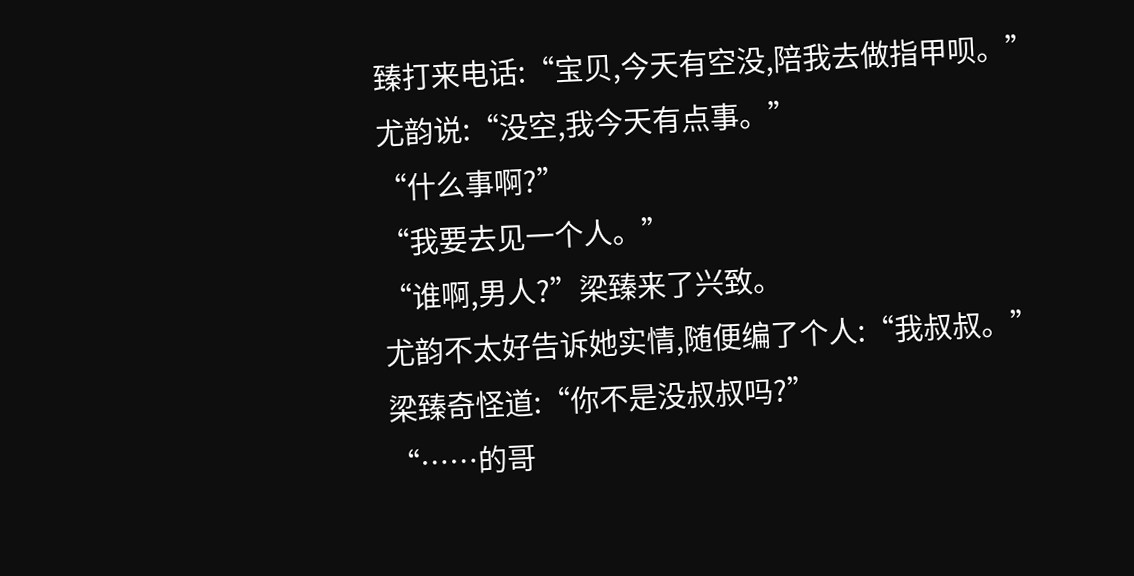臻打来电话:“宝贝,今天有空没,陪我去做指甲呗。”
尤韵说:“没空,我今天有点事。”
“什么事啊?”
“我要去见一个人。”
“谁啊,男人?”梁臻来了兴致。
尤韵不太好告诉她实情,随便编了个人:“我叔叔。”
梁臻奇怪道:“你不是没叔叔吗?”
“……的哥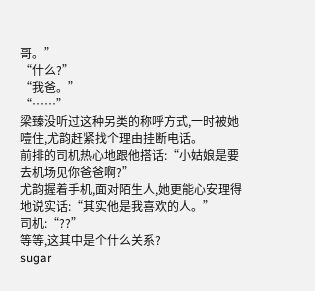哥。”
“什么?”
“我爸。”
“……”
梁臻没听过这种另类的称呼方式,一时被她噎住,尤韵赶紧找个理由挂断电话。
前排的司机热心地跟他搭话:“小姑娘是要去机场见你爸爸啊?”
尤韵握着手机,面对陌生人,她更能心安理得地说实话:“其实他是我喜欢的人。”
司机:“??”
等等,这其中是个什么关系?
sugar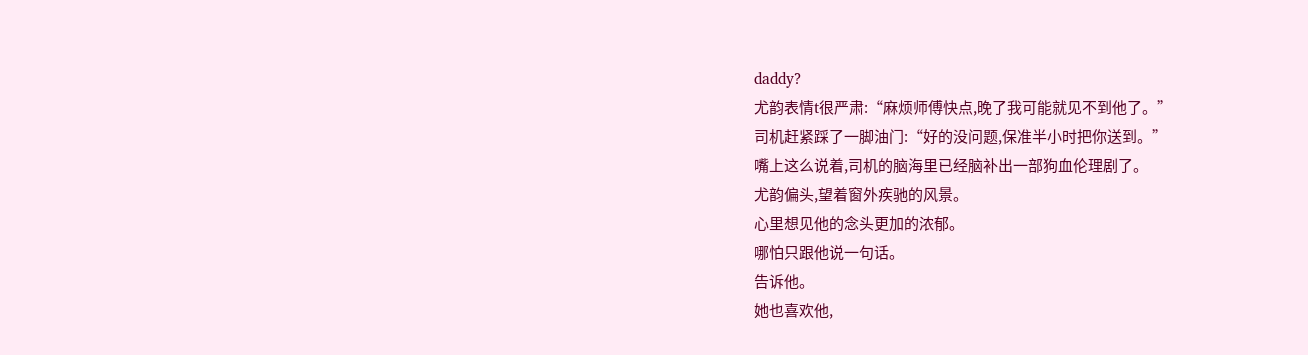daddy?
尤韵表情t很严肃:“麻烦师傅快点,晚了我可能就见不到他了。”
司机赶紧踩了一脚油门:“好的没问题,保准半小时把你送到。”
嘴上这么说着,司机的脑海里已经脑补出一部狗血伦理剧了。
尤韵偏头,望着窗外疾驰的风景。
心里想见他的念头更加的浓郁。
哪怕只跟他说一句话。
告诉他。
她也喜欢他,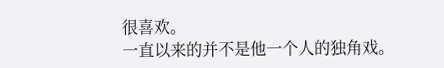很喜欢。
一直以来的并不是他一个人的独角戏。